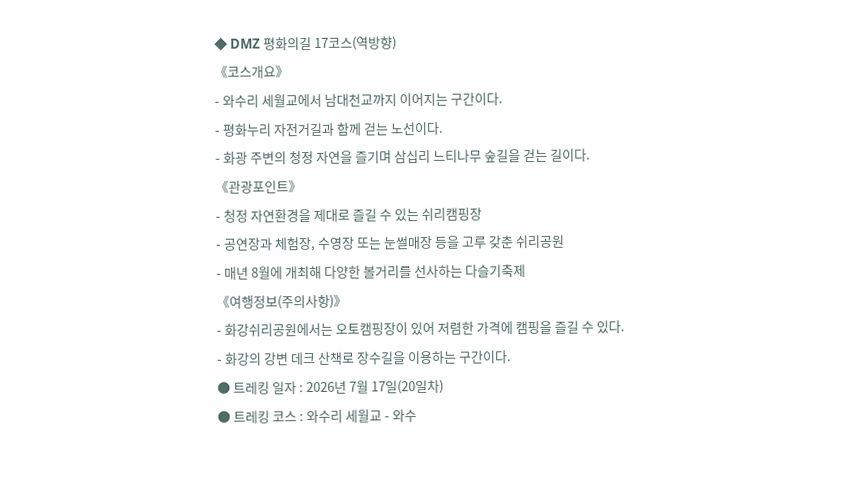◆ DMZ 평화의길 17코스(역방향)
《코스개요》
- 와수리 세월교에서 남대천교까지 이어지는 구간이다.
- 평화누리 자전거길과 함께 걷는 노선이다.
- 화광 주변의 청정 자연을 즐기며 삼십리 느티나무 숲길을 걷는 길이다.
《관광포인트》
- 청정 자연환경을 제대로 즐길 수 있는 쉬리캠핑장
- 공연장과 체험장, 수영장 또는 눈썰매장 등을 고루 갖춘 쉬리공원
- 매년 8월에 개최해 다양한 볼거리를 선사하는 다슬기축제
《여행정보(주의사항)》
- 화강쉬리공원에서는 오토캠핑장이 있어 저렴한 가격에 캠핑을 즐길 수 있다.
- 화강의 강변 데크 산책로 장수길을 이용하는 구간이다.
● 트레킹 일자 : 2026년 7월 17일(20일차)
● 트레킹 코스 : 와수리 세월교 - 와수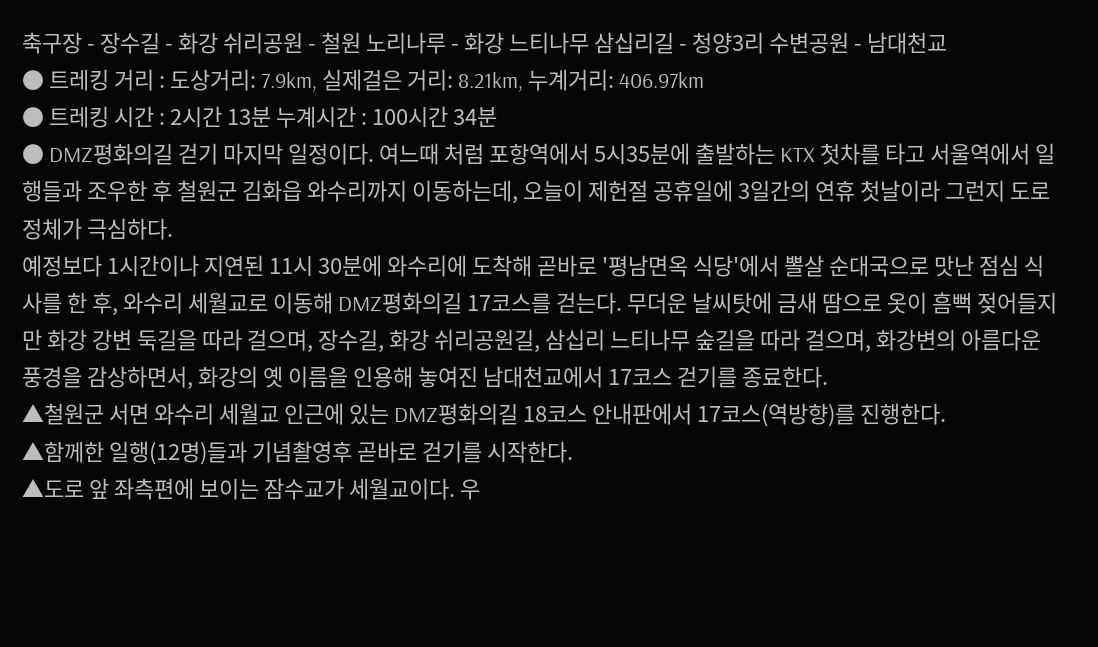축구장 - 장수길 - 화강 쉬리공원 - 철원 노리나루 - 화강 느티나무 삼십리길 - 청양3리 수변공원 - 남대천교
● 트레킹 거리 : 도상거리: 7.9km, 실제걸은 거리: 8.21km, 누계거리: 406.97km
● 트레킹 시간 : 2시간 13분 누계시간 : 100시간 34분
● DMZ평화의길 걷기 마지막 일정이다. 여느때 처럼 포항역에서 5시35분에 출발하는 KTX 첫차를 타고 서울역에서 일행들과 조우한 후 철원군 김화읍 와수리까지 이동하는데, 오늘이 제헌절 공휴일에 3일간의 연휴 첫날이라 그런지 도로 정체가 극심하다.
예정보다 1시간이나 지연된 11시 30분에 와수리에 도착해 곧바로 '평남면옥 식당'에서 뽈살 순대국으로 맛난 점심 식사를 한 후, 와수리 세월교로 이동해 DMZ평화의길 17코스를 걷는다. 무더운 날씨탓에 금새 땀으로 옷이 흠뻑 젖어들지만 화강 강변 둑길을 따라 걸으며, 장수길, 화강 쉬리공원길, 삼십리 느티나무 숲길을 따라 걸으며, 화강변의 아름다운 풍경을 감상하면서, 화강의 옛 이름을 인용해 놓여진 남대천교에서 17코스 걷기를 종료한다.
▲철원군 서면 와수리 세월교 인근에 있는 DMZ평화의길 18코스 안내판에서 17코스(역방향)를 진행한다.
▲함께한 일행(12명)들과 기념촬영후 곧바로 걷기를 시작한다.
▲도로 앞 좌측편에 보이는 잠수교가 세월교이다. 우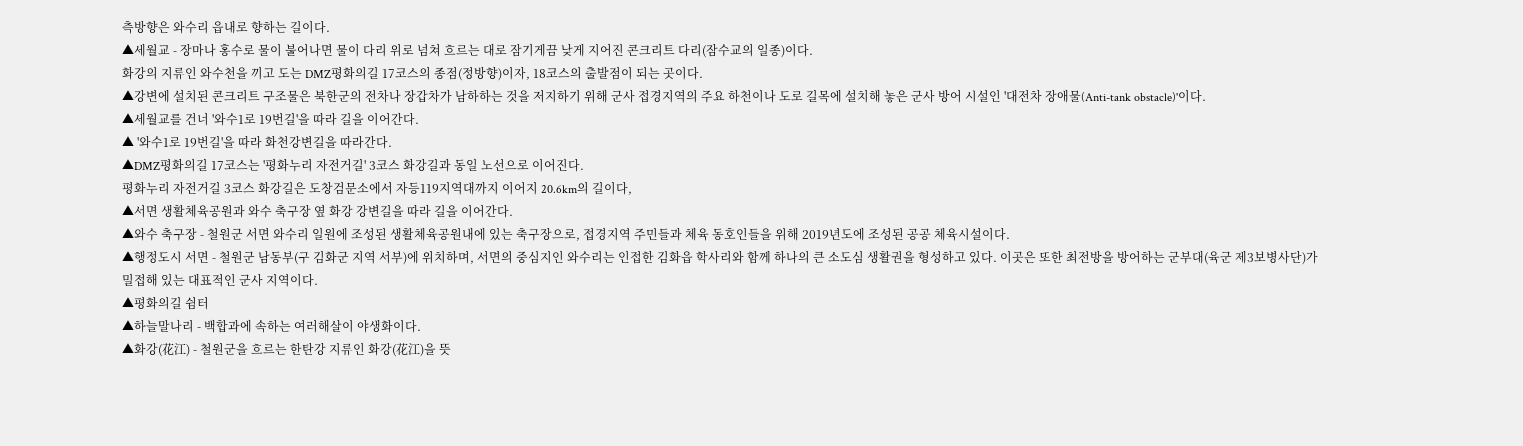측방향은 와수리 읍내로 향하는 길이다.
▲세월교 - 장마나 홍수로 물이 불어나면 물이 다리 위로 넘쳐 흐르는 대로 잠기게끔 낮게 지어진 콘크리트 다리(잠수교의 일종)이다.
화강의 지류인 와수천을 끼고 도는 DMZ평화의길 17코스의 종점(정방향)이자, 18코스의 출발점이 되는 곳이다.
▲강변에 설치된 콘크리트 구조물은 북한군의 전차나 장갑차가 남하하는 것을 저지하기 위해 군사 접경지역의 주요 하천이나 도로 길목에 설치해 놓은 군사 방어 시설인 '대전차 장애물(Anti-tank obstacle)'이다.
▲세월교를 건너 '와수1로 19번길'을 따라 길을 이어간다.
▲ '와수1로 19번길'을 따라 화천강변길을 따라간다.
▲DMZ평화의길 17코스는 '평화누리 자전거길' 3코스 화강길과 동일 노선으로 이어진다.
평화누리 자전거길 3코스 화강길은 도창검문소에서 자등119지역대까지 이어지 20.6km의 길이다,
▲서면 생활체육공원과 와수 축구장 옆 화강 강변길을 따라 길을 이어간다.
▲와수 축구장 - 철원군 서면 와수리 일원에 조성된 생활체육공원내에 있는 축구장으로, 접경지역 주민들과 체육 동호인들을 위해 2019년도에 조성된 공공 체육시설이다.
▲행정도시 서면 - 철원군 남동부(구 김화군 지역 서부)에 위치하며, 서면의 중심지인 와수리는 인접한 김화읍 학사리와 함께 하나의 큰 소도심 생활권을 형성하고 있다. 이곳은 또한 최전방을 방어하는 군부대(육군 제3보병사단)가 밀접해 있는 대표적인 군사 지역이다.
▲평화의길 쉼터
▲하늘말나리 - 백합과에 속하는 여러해살이 야생화이다.
▲화강(花江) - 철원군을 흐르는 한탄강 지류인 화강(花江)을 뜻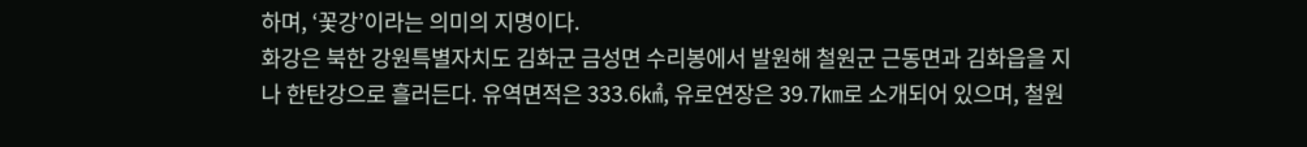하며, ‘꽃강’이라는 의미의 지명이다.
화강은 북한 강원특별자치도 김화군 금성면 수리봉에서 발원해 철원군 근동면과 김화읍을 지나 한탄강으로 흘러든다. 유역면적은 333.6㎢, 유로연장은 39.7㎞로 소개되어 있으며, 철원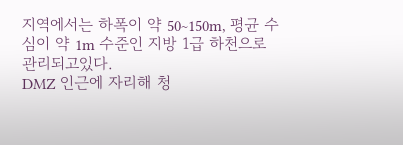지역에서는 하폭이 약 50~150m, 평균 수심이 약 1m 수준인 지방 1급 하천으로 관리되고있다.
DMZ 인근에 자리해 청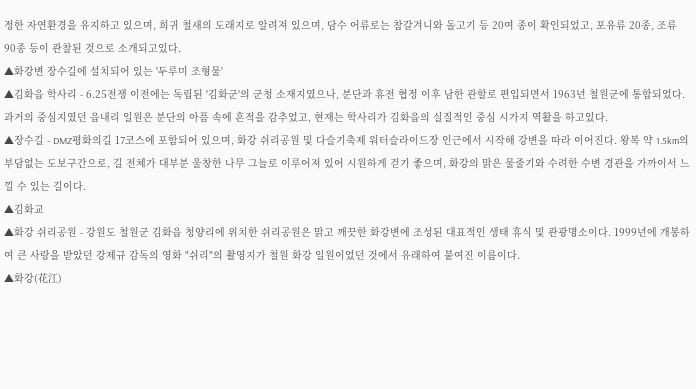정한 자연환경을 유지하고 있으며, 희귀 철새의 도래지로 알려져 있으며, 담수 어류로는 참갈겨니와 돌고기 등 20여 종이 확인되었고, 포유류 20종, 조류 90종 등이 관찰된 것으로 소개되고있다.
▲화강변 장수길에 설치되어 있는 '두루미 조형물'
▲김화읍 학사리 - 6.25전쟁 이전에는 독립된 '김화군'의 군청 소재지였으나, 분단과 휴전 협정 이후 남한 관할로 편입되면서 1963년 철원군에 통합되었다. 과거의 중심지였던 읍내리 일원은 분단의 아픔 속에 흔적을 감추었고, 현재는 학사리가 김화읍의 실질적인 중심 시가지 역활을 하고있다.
▲장수길 - DMZ평화의길 17코스에 포함되어 있으며, 화강 쉬리공원 및 다슬기축제 워터슬라이드장 인근에서 시작해 강변을 따라 이어진다. 왕복 약 1.5km의 부담없는 도보구간으로, 길 전체가 대부분 울창한 나무 그늘로 이루어져 있어 시원하게 걷기 좋으며, 화강의 맑은 물줄기와 수려한 수변 경관을 가까이서 느낄 수 있는 길이다.
▲김화교
▲화강 쉬리공원 - 강원도 철원군 김화읍 청양리에 위치한 쉬리공원은 맑고 깨끗한 화강변에 조성된 대표적인 생태 휴식 및 관광명소이다. 1999년에 개봉하여 큰 사랑을 받았던 강제규 감독의 영화 "쉬리"의 촬영지가 철원 화강 일원이었던 것에서 유래하여 붙여진 이름이다.
▲화강(花江)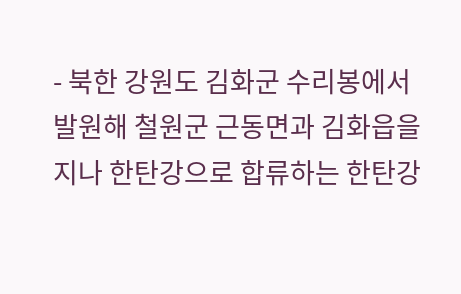- 북한 강원도 김화군 수리봉에서 발원해 철원군 근동면과 김화읍을 지나 한탄강으로 합류하는 한탄강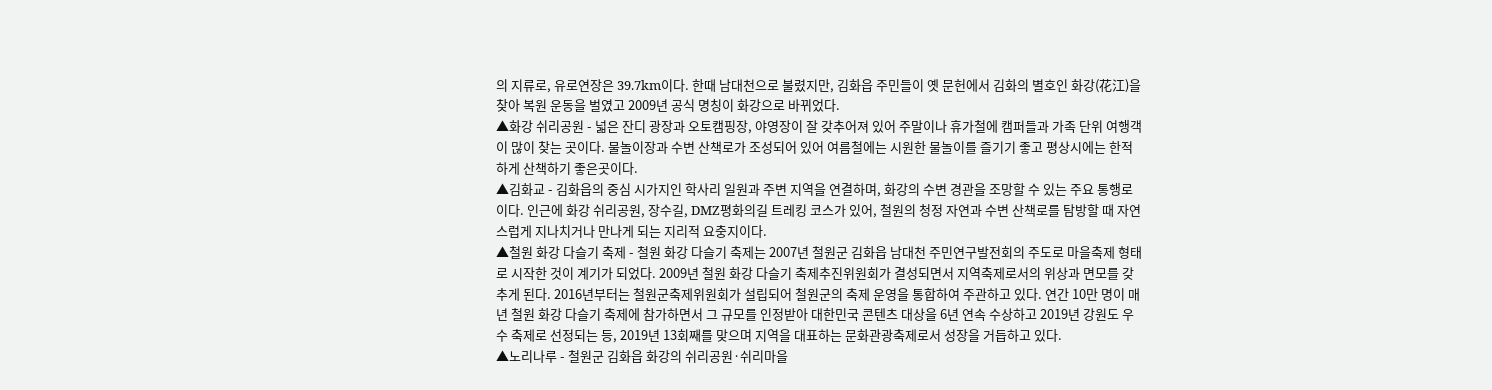의 지류로, 유로연장은 39.7km이다. 한때 남대천으로 불렸지만, 김화읍 주민들이 옛 문헌에서 김화의 별호인 화강(花江)을 찾아 복원 운동을 벌였고 2009년 공식 명칭이 화강으로 바뀌었다.
▲화강 쉬리공원 - 넓은 잔디 광장과 오토캠핑장, 야영장이 잘 갖추어져 있어 주말이나 휴가철에 캠퍼들과 가족 단위 여행객이 많이 찾는 곳이다. 물놀이장과 수변 산책로가 조성되어 있어 여름철에는 시원한 물놀이를 즐기기 좋고 평상시에는 한적하게 산책하기 좋은곳이다.
▲김화교 - 김화읍의 중심 시가지인 학사리 일원과 주변 지역을 연결하며, 화강의 수변 경관을 조망할 수 있는 주요 통행로이다. 인근에 화강 쉬리공원, 장수길, DMZ평화의길 트레킹 코스가 있어, 철원의 청정 자연과 수변 산책로를 탐방할 때 자연스럽게 지나치거나 만나게 되는 지리적 요충지이다.
▲철원 화강 다슬기 축제 - 철원 화강 다슬기 축제는 2007년 철원군 김화읍 남대천 주민연구발전회의 주도로 마을축제 형태로 시작한 것이 계기가 되었다. 2009년 철원 화강 다슬기 축제추진위원회가 결성되면서 지역축제로서의 위상과 면모를 갖추게 된다. 2016년부터는 철원군축제위원회가 설립되어 철원군의 축제 운영을 통합하여 주관하고 있다. 연간 10만 명이 매년 철원 화강 다슬기 축제에 참가하면서 그 규모를 인정받아 대한민국 콘텐츠 대상을 6년 연속 수상하고 2019년 강원도 우수 축제로 선정되는 등, 2019년 13회째를 맞으며 지역을 대표하는 문화관광축제로서 성장을 거듭하고 있다.
▲노리나루 - 철원군 김화읍 화강의 쉬리공원·쉬리마을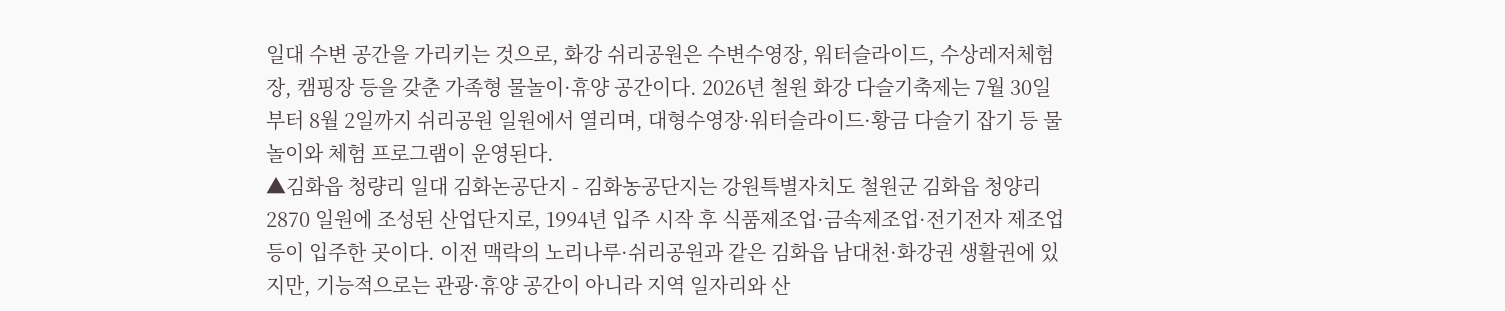일대 수변 공간을 가리키는 것으로, 화강 쉬리공원은 수변수영장, 워터슬라이드, 수상레저체험장, 캠핑장 등을 갖춘 가족형 물놀이·휴양 공간이다. 2026년 철원 화강 다슬기축제는 7월 30일부터 8월 2일까지 쉬리공원 일원에서 열리며, 대형수영장·워터슬라이드·황금 다슬기 잡기 등 물놀이와 체험 프로그램이 운영된다.
▲김화읍 청량리 일대 김화논공단지 - 김화농공단지는 강원특별자치도 철원군 김화읍 청양리 2870 일원에 조성된 산업단지로, 1994년 입주 시작 후 식품제조업·금속제조업·전기전자 제조업 등이 입주한 곳이다. 이전 맥락의 노리나루·쉬리공원과 같은 김화읍 남대천·화강권 생활권에 있지만, 기능적으로는 관광·휴양 공간이 아니라 지역 일자리와 산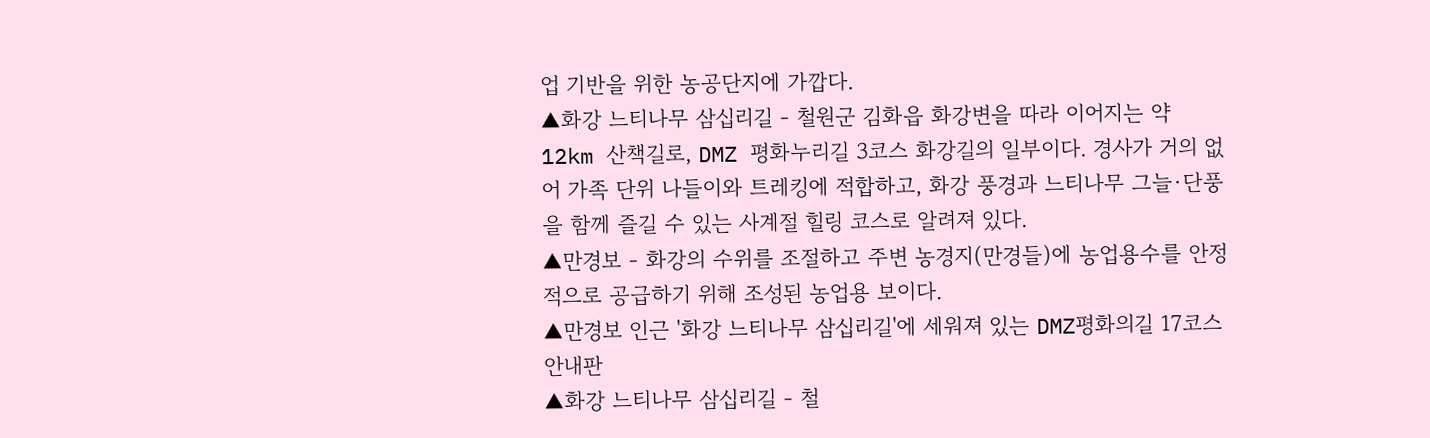업 기반을 위한 농공단지에 가깝다.
▲화강 느티나무 삼십리길 - 철원군 김화읍 화강변을 따라 이어지는 약 12km 산책길로, DMZ 평화누리길 3코스 화강길의 일부이다. 경사가 거의 없어 가족 단위 나들이와 트레킹에 적합하고, 화강 풍경과 느티나무 그늘·단풍을 함께 즐길 수 있는 사계절 힐링 코스로 알려져 있다.
▲만경보 - 화강의 수위를 조절하고 주변 농경지(만경들)에 농업용수를 안정적으로 공급하기 위해 조성된 농업용 보이다.
▲만경보 인근 '화강 느티나무 삼십리길'에 세워져 있는 DMZ평화의길 17코스 안내판
▲화강 느티나무 삼십리길 - 철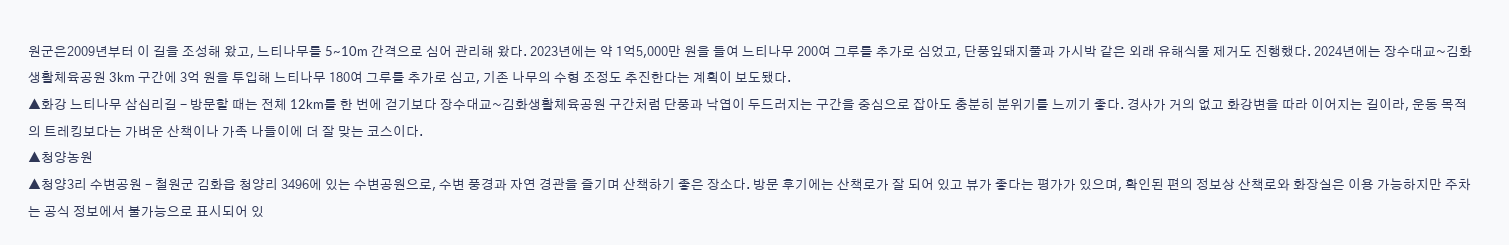원군은2009년부터 이 길을 조성해 왔고, 느티나무를 5~10m 간격으로 심어 관리해 왔다. 2023년에는 약 1억5,000만 원을 들여 느티나무 200여 그루를 추가로 심었고, 단풍잎돼지풀과 가시박 같은 외래 유해식물 제거도 진행했다. 2024년에는 장수대교~김화생활체육공원 3km 구간에 3억 원을 투입해 느티나무 180여 그루를 추가로 심고, 기존 나무의 수형 조정도 추진한다는 계획이 보도됐다.
▲화강 느티나무 삼십리길 - 방문할 때는 전체 12km를 한 번에 걷기보다 장수대교~김화생활체육공원 구간처럼 단풍과 낙엽이 두드러지는 구간을 중심으로 잡아도 충분히 분위기를 느끼기 좋다. 경사가 거의 없고 화강변을 따라 이어지는 길이라, 운동 목적의 트레킹보다는 가벼운 산책이나 가족 나들이에 더 잘 맞는 코스이다.
▲청양농원
▲청양3리 수변공원 - 철원군 김화읍 청양리 3496에 있는 수변공원으로, 수변 풍경과 자연 경관을 즐기며 산책하기 좋은 장소다. 방문 후기에는 산책로가 잘 되어 있고 뷰가 좋다는 평가가 있으며, 확인된 편의 정보상 산책로와 화장실은 이용 가능하지만 주차는 공식 정보에서 불가능으로 표시되어 있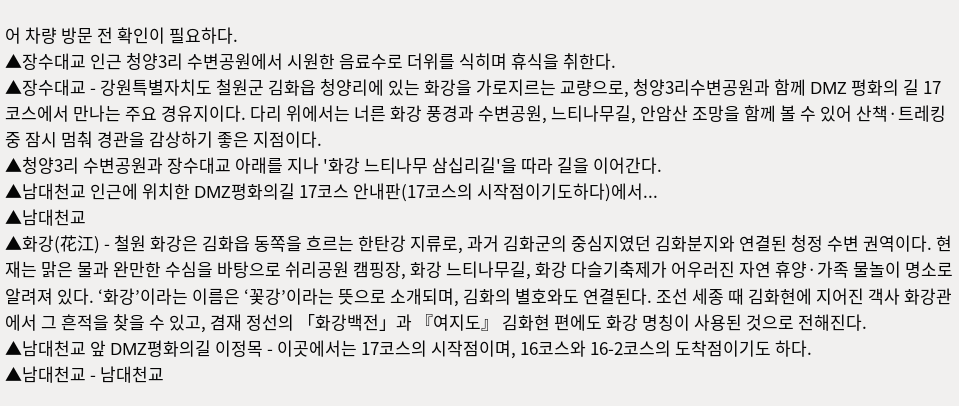어 차량 방문 전 확인이 필요하다.
▲장수대교 인근 청양3리 수변공원에서 시원한 음료수로 더위를 식히며 휴식을 취한다.
▲장수대교 - 강원특별자치도 철원군 김화읍 청양리에 있는 화강을 가로지르는 교량으로, 청양3리수변공원과 함께 DMZ 평화의 길 17코스에서 만나는 주요 경유지이다. 다리 위에서는 너른 화강 풍경과 수변공원, 느티나무길, 안암산 조망을 함께 볼 수 있어 산책·트레킹 중 잠시 멈춰 경관을 감상하기 좋은 지점이다.
▲청양3리 수변공원과 장수대교 아래를 지나 '화강 느티나무 삼십리길'을 따라 길을 이어간다.
▲남대천교 인근에 위치한 DMZ평화의길 17코스 안내판(17코스의 시작점이기도하다)에서...
▲남대천교
▲화강(花江) - 철원 화강은 김화읍 동쪽을 흐르는 한탄강 지류로, 과거 김화군의 중심지였던 김화분지와 연결된 청정 수변 권역이다. 현재는 맑은 물과 완만한 수심을 바탕으로 쉬리공원 캠핑장, 화강 느티나무길, 화강 다슬기축제가 어우러진 자연 휴양·가족 물놀이 명소로 알려져 있다. ‘화강’이라는 이름은 ‘꽃강’이라는 뜻으로 소개되며, 김화의 별호와도 연결된다. 조선 세종 때 김화현에 지어진 객사 화강관에서 그 흔적을 찾을 수 있고, 겸재 정선의 「화강백전」과 『여지도』 김화현 편에도 화강 명칭이 사용된 것으로 전해진다.
▲남대천교 앞 DMZ평화의길 이정목 - 이곳에서는 17코스의 시작점이며, 16코스와 16-2코스의 도착점이기도 하다.
▲남대천교 - 남대천교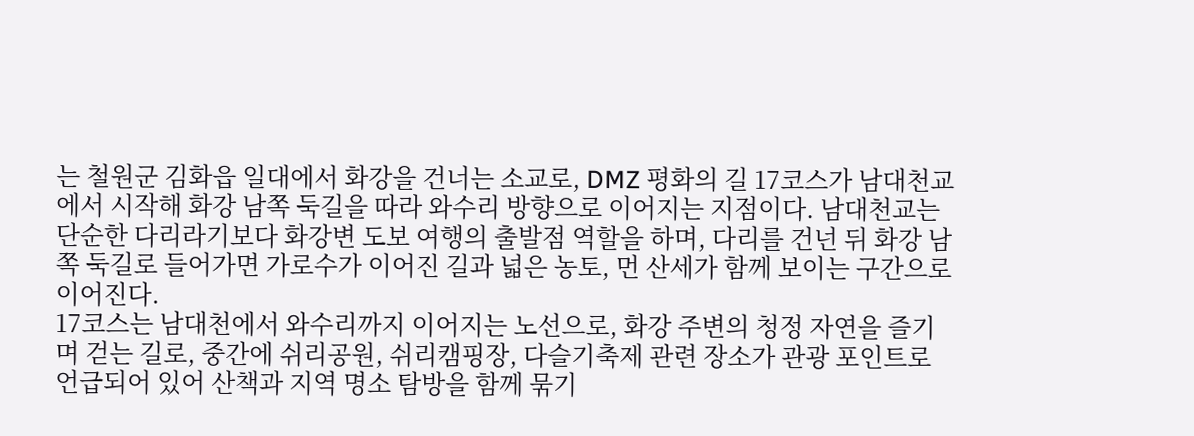는 철원군 김화읍 일대에서 화강을 건너는 소교로, DMZ 평화의 길 17코스가 남대천교에서 시작해 화강 남쪽 둑길을 따라 와수리 방향으로 이어지는 지점이다. 남대천교는 단순한 다리라기보다 화강변 도보 여행의 출발점 역할을 하며, 다리를 건넌 뒤 화강 남쪽 둑길로 들어가면 가로수가 이어진 길과 넓은 농토, 먼 산세가 함께 보이는 구간으로 이어진다.
17코스는 남대천에서 와수리까지 이어지는 노선으로, 화강 주변의 청정 자연을 즐기며 걷는 길로, 중간에 쉬리공원, 쉬리캠핑장, 다슬기축제 관련 장소가 관광 포인트로 언급되어 있어 산책과 지역 명소 탐방을 함께 묶기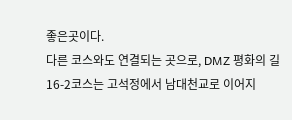좋은곳이다.
다른 코스와도 연결되는 곳으로, DMZ 평화의 길 16-2코스는 고석정에서 남대천교로 이어지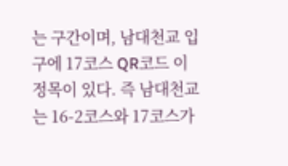는 구간이며, 남대천교 입구에 17코스 QR코드 이정목이 있다. 즉 남대천교는 16-2코스와 17코스가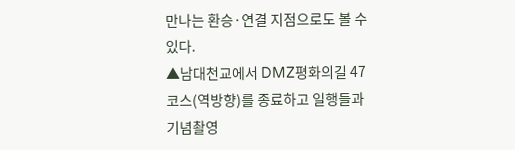만나는 환승·연결 지점으로도 볼 수 있다.
▲남대천교에서 DMZ평화의길 47코스(역방향)를 종료하고 일행들과 기념촬영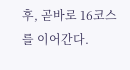후, 곧바로 16코스를 이어간다.